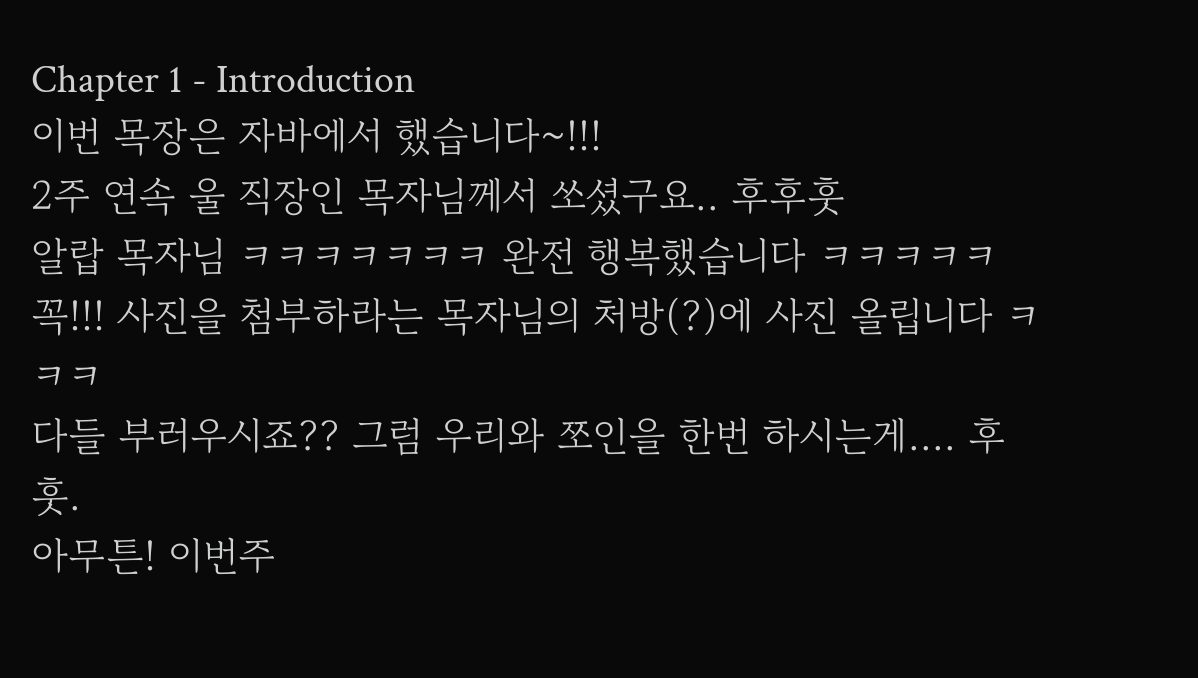Chapter 1 - Introduction
이번 목장은 자바에서 했습니다~!!!
2주 연속 울 직장인 목자님께서 쏘셨구요.. 후후훗
알랍 목자님 ㅋㅋㅋㅋㅋㅋㅋ 완전 행복했습니다 ㅋㅋㅋㅋㅋ
꼭!!! 사진을 첨부하라는 목자님의 처방(?)에 사진 올립니다 ㅋㅋㅋ
다들 부러우시죠?? 그럼 우리와 쪼인을 한번 하시는게.... 후훗.
아무튼! 이번주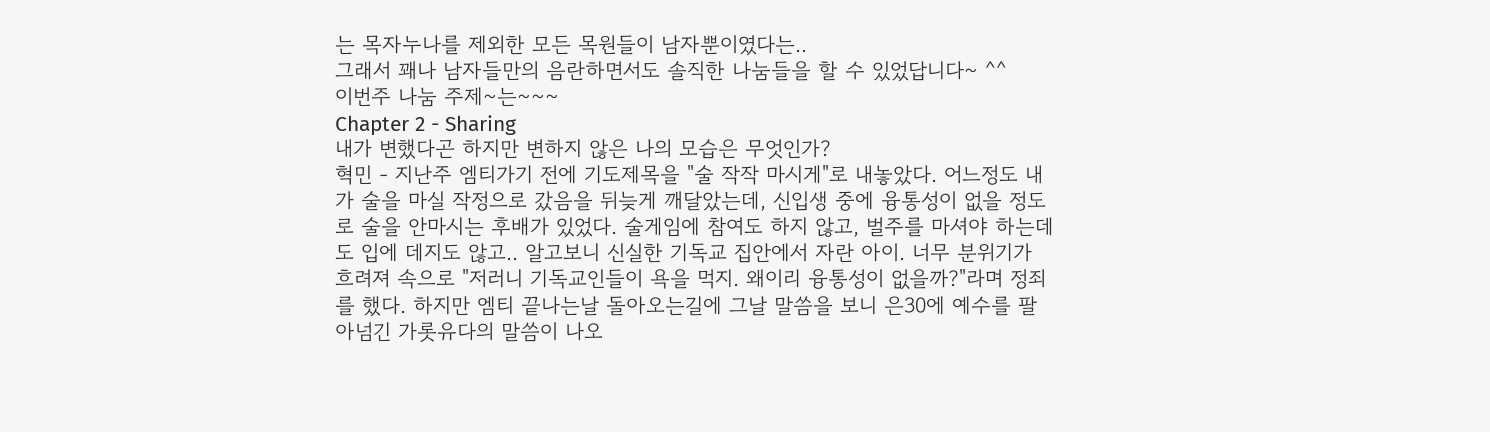는 목자누나를 제외한 모든 목원들이 남자뿐이였다는..
그래서 꽤나 남자들만의 음란하면서도 솔직한 나눔들을 할 수 있었답니다~ ^^
이번주 나눔 주제~는~~~
Chapter 2 - Sharing
내가 변했다곤 하지만 변하지 않은 나의 모습은 무엇인가?
혁민 - 지난주 엠티가기 전에 기도제목을 "술 작작 마시게"로 내놓았다. 어느정도 내가 술을 마실 작정으로 갔음을 뒤늦게 깨달았는데, 신입생 중에 융통성이 없을 정도로 술을 안마시는 후배가 있었다. 술게임에 참여도 하지 않고, 벌주를 마셔야 하는데도 입에 데지도 않고.. 알고보니 신실한 기독교 집안에서 자란 아이. 너무 분위기가 흐려져 속으로 "저러니 기독교인들이 욕을 먹지. 왜이리 융통성이 없을까?"라며 정죄를 했다. 하지만 엠티 끝나는날 돌아오는길에 그날 말씀을 보니 은30에 예수를 팔아넘긴 가롯유다의 말씀이 나오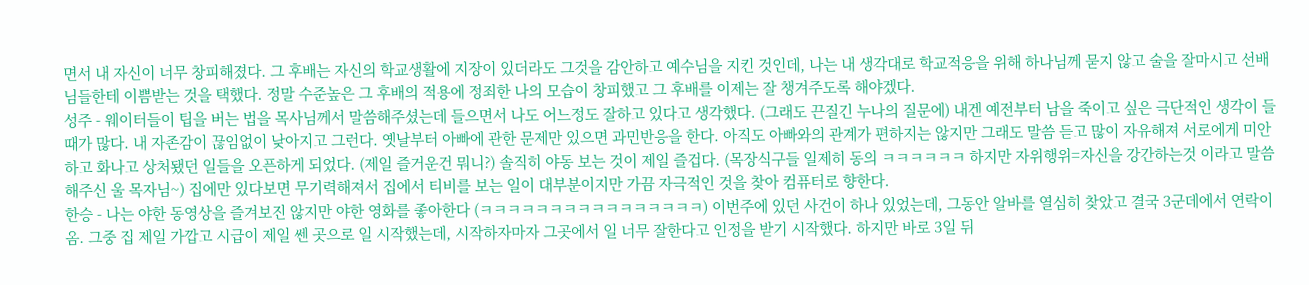면서 내 자신이 너무 창피해졌다. 그 후배는 자신의 학교생활에 지장이 있더라도 그것을 감안하고 예수님을 지킨 것인데, 나는 내 생각대로 학교적응을 위해 하나님께 묻지 않고 술을 잘마시고 선배님들한테 이쁨받는 것을 택했다. 정말 수준높은 그 후배의 적용에 정죄한 나의 모습이 창피했고 그 후배를 이제는 잘 챙겨주도록 해야겠다.
성주 - 웨이터들이 팁을 버는 법을 목사님께서 말씀해주셨는데 들으면서 나도 어느정도 잘하고 있다고 생각했다. (그래도 끈질긴 누나의 질문에) 내겐 예전부터 남을 죽이고 싶은 극단적인 생각이 들때가 많다. 내 자존감이 끊임없이 낮아지고 그런다. 옛날부터 아빠에 관한 문제만 있으면 과민반응을 한다. 아직도 아빠와의 관계가 편하지는 않지만 그래도 말씀 듣고 많이 자유해져 서로에게 미안하고 화나고 상처됐던 일들을 오픈하게 되었다. (제일 즐거운건 뭐니?) 솔직히 야동 보는 것이 제일 즐겁다. (목장식구들 일제히 동의 ㅋㅋㅋㅋㅋㅋ 하지만 자위행위=자신을 강간하는것 이라고 말씀해주신 울 목자님~) 집에만 있다보면 무기력해져서 집에서 티비를 보는 일이 대부분이지만 가끔 자극적인 것을 찾아 컴퓨터로 향한다.
한승 - 나는 야한 동영상을 즐겨보진 않지만 야한 영화를 좋아한다 (ㅋㅋㅋㅋㅋㅋㅋㅋㅋㅋㅋㅋㅋㅋㅋㅋ) 이번주에 있던 사건이 하나 있었는데, 그동안 알바를 열심히 찾았고 결국 3군데에서 연락이 옴. 그중 집 제일 가깝고 시급이 제일 쎈 곳으로 일 시작했는데, 시작하자마자 그곳에서 일 너무 잘한다고 인정을 받기 시작했다. 하지만 바로 3일 뒤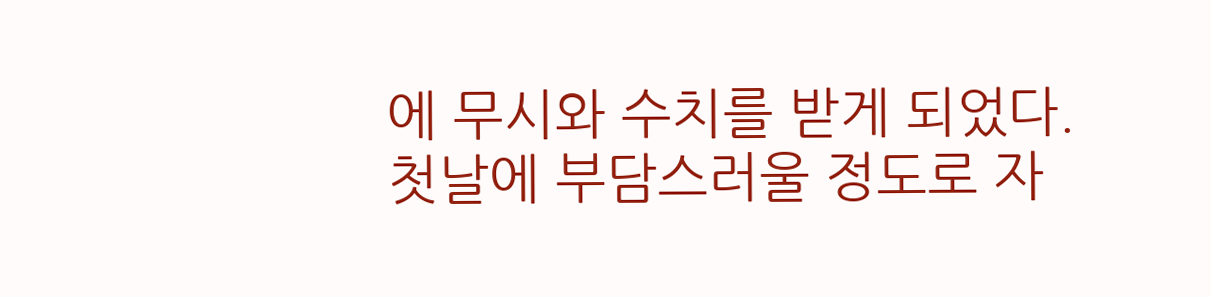에 무시와 수치를 받게 되었다. 첫날에 부담스러울 정도로 자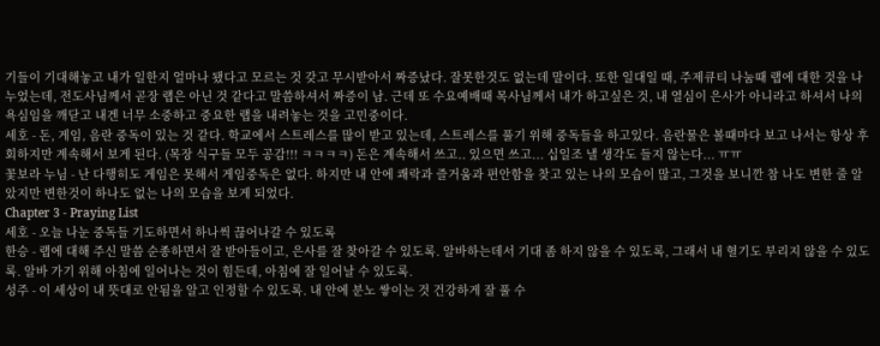기들이 기대해놓고 내가 일한지 얼마나 됐다고 모르는 것 갖고 무시받아서 짜증났다. 잘못한것도 없는데 말이다. 또한 일대일 때, 주제큐티 나눔때 랩에 대한 것을 나누었는데, 전도사님께서 곧장 랩은 아닌 것 같다고 말씀하셔서 짜증이 남. 근데 또 수요예배때 목사님께서 내가 하고싶은 것, 내 열심이 은사가 아니라고 하셔서 나의 욕심임을 깨닫고 내겐 너무 소중하고 중요한 랩을 내려놓는 것을 고민중이다.
세호 - 돈, 게임, 음란 중독이 있는 것 같다. 학교에서 스트레스를 많이 받고 있는데, 스트레스를 풀기 위해 중독들을 하고있다. 음란물은 볼때마다 보고 나서는 항상 후회하지만 계속해서 보게 된다. (목장 식구들 모두 공감!!! ㅋㅋㅋㅋ) 돈은 계속해서 쓰고.. 있으면 쓰고... 십일조 낼 생각도 들지 않는다... ㅠㅠ
꽃보라 누님 - 난 다행히도 게임은 못해서 게임중독은 없다. 하지만 내 안에 쾌락과 즐거움과 편안함을 찾고 있는 나의 모습이 많고, 그것을 보니깐 참 나도 변한 줄 알았지만 변한것이 하나도 없는 나의 모습을 보게 되었다.
Chapter 3 - Praying List
세호 - 오늘 나눈 중독들 기도하면서 하나씩 끊어나갈 수 있도록
한승 - 랩에 대해 주신 말씀 순종하면서 잘 받아들이고, 은사를 잘 찾아갈 수 있도록. 알바하는데서 기대 좀 하지 않을 수 있도록, 그래서 내 혈기도 부리지 않을 수 있도록. 알바 가기 위해 아침에 일어나는 것이 힘든데, 아침에 잘 일어날 수 있도록.
성주 - 이 세상이 내 뜻대로 안됨을 알고 인정할 수 있도록. 내 안에 분노 쌓이는 것 건강하게 잘 풀 수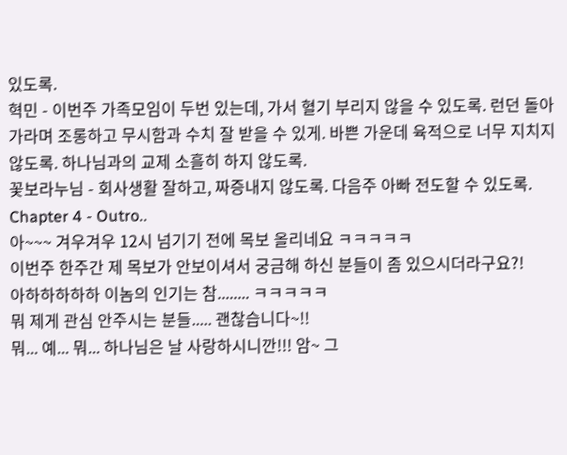있도록.
혁민 - 이번주 가족모임이 두번 있는데, 가서 혈기 부리지 않을 수 있도록. 런던 돌아가라며 조롱하고 무시함과 수치 잘 받을 수 있게. 바쁜 가운데 육적으로 너무 지치지 않도록. 하나님과의 교제 소흘히 하지 않도록.
꽃보라누님 - 회사생활 잘하고, 짜증내지 않도록. 다음주 아빠 전도할 수 있도록.
Chapter 4 - Outro..
아~~~ 겨우겨우 12시 넘기기 전에 목보 올리네요 ㅋㅋㅋㅋㅋ
이번주 한주간 제 목보가 안보이셔서 궁금해 하신 분들이 좀 있으시더라구요?!
아하하하하하 이놈의 인기는 참........ ㅋㅋㅋㅋㅋ
뭐 제게 관심 안주시는 분들..... 괜찮습니다~!!
뭐... 예... 뭐... 하나님은 날 사랑하시니깐!!! 암~ 그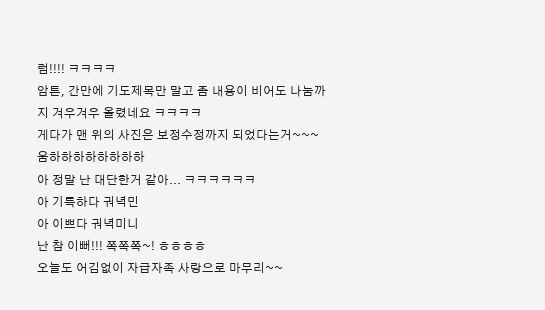럼!!!! ㅋㅋㅋㅋ
암튼, 간만에 기도제목만 말고 좀 내용이 비어도 나눔까지 겨우겨우 올렸네요 ㅋㅋㅋㅋ
게다가 맨 위의 사진은 보정수정까지 되었다는거~~~
움하하하하하하하하
아 정말 난 대단한거 같아... ㅋㅋㅋㅋㅋㅋ
아 기특하다 궈녁민
아 이쁘다 궈녁미니
난 참 이뻐!!! 쪽쪽쪽~! ㅎㅎㅎㅎ
오늘도 어김없이 자급자족 사랑으로 마무리~~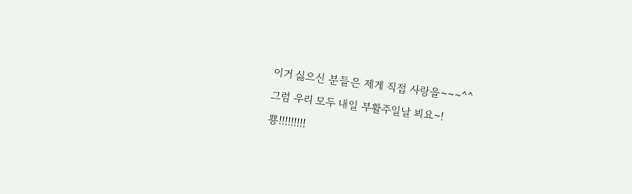이거 싫으신 분들은 제게 직접 사랑을~~~^^
그럼 우리 모두 내일 부활주일날 뵈요~!
뿅!!!!!!!!!